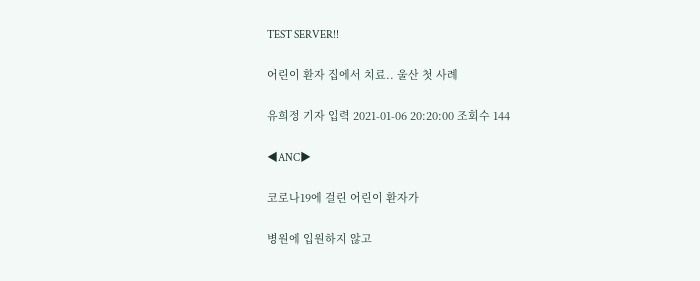TEST SERVER!!

어린이 환자 집에서 치료.. 울산 첫 사례

유희정 기자 입력 2021-01-06 20:20:00 조회수 144

◀ANC▶

코로나19에 걸린 어린이 환자가

병원에 입원하지 않고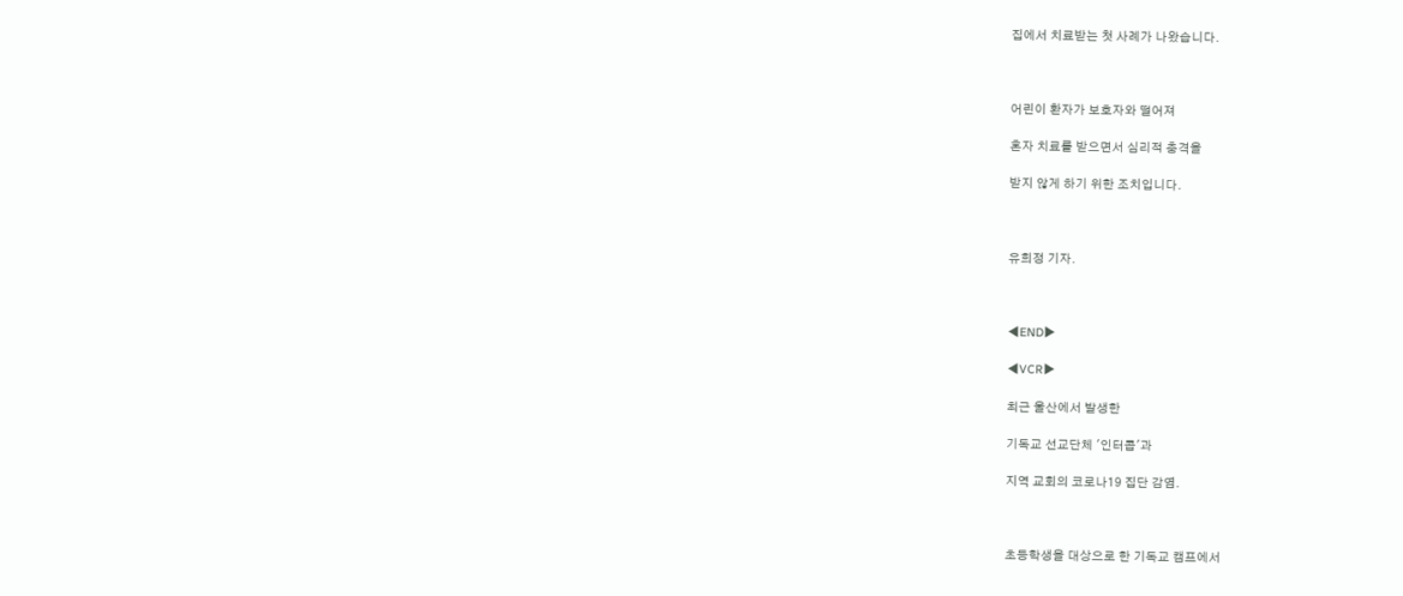집에서 치료받는 첫 사례가 나왔습니다.



어린이 환자가 보호자와 떨어져

혼자 치료를 받으면서 심리적 충격을

받지 않게 하기 위한 조치입니다.



유희정 기자.



◀END▶

◀VCR▶

최근 울산에서 발생한

기독교 선교단체 '인터콥'과

지역 교회의 코로나19 집단 감염.



초등학생을 대상으로 한 기독교 캠프에서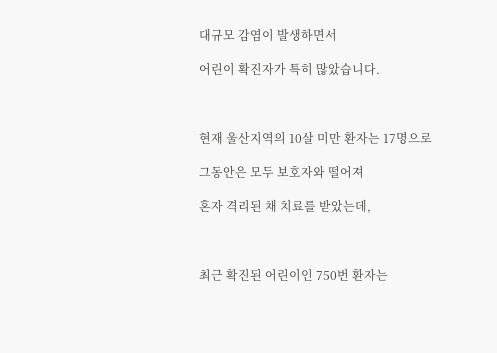대규모 감염이 발생하면서

어린이 확진자가 특히 많았습니다.



현재 울산지역의 10살 미만 환자는 17명으로

그동안은 모두 보호자와 떨어져

혼자 격리된 채 치료를 받았는데,



최근 확진된 어린이인 750번 환자는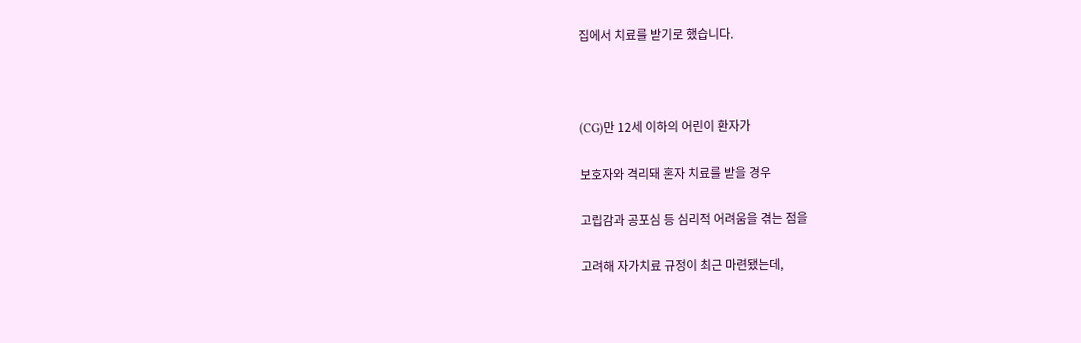집에서 치료를 받기로 했습니다.



(CG)만 12세 이하의 어린이 환자가

보호자와 격리돼 혼자 치료를 받을 경우

고립감과 공포심 등 심리적 어려움을 겪는 점을

고려해 자가치료 규정이 최근 마련됐는데,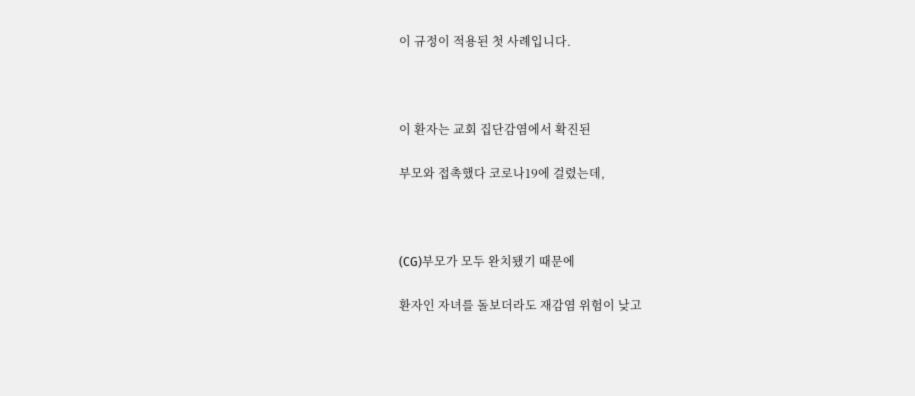이 규정이 적용된 첫 사례입니다.



이 환자는 교회 집단감염에서 확진된

부모와 접촉했다 코로나19에 걸렸는데,



(CG)부모가 모두 완치됐기 때문에

환자인 자녀를 돌보더라도 재감염 위험이 낮고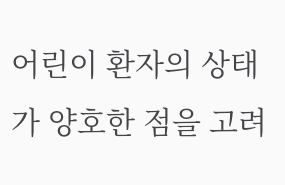어린이 환자의 상태가 양호한 점을 고려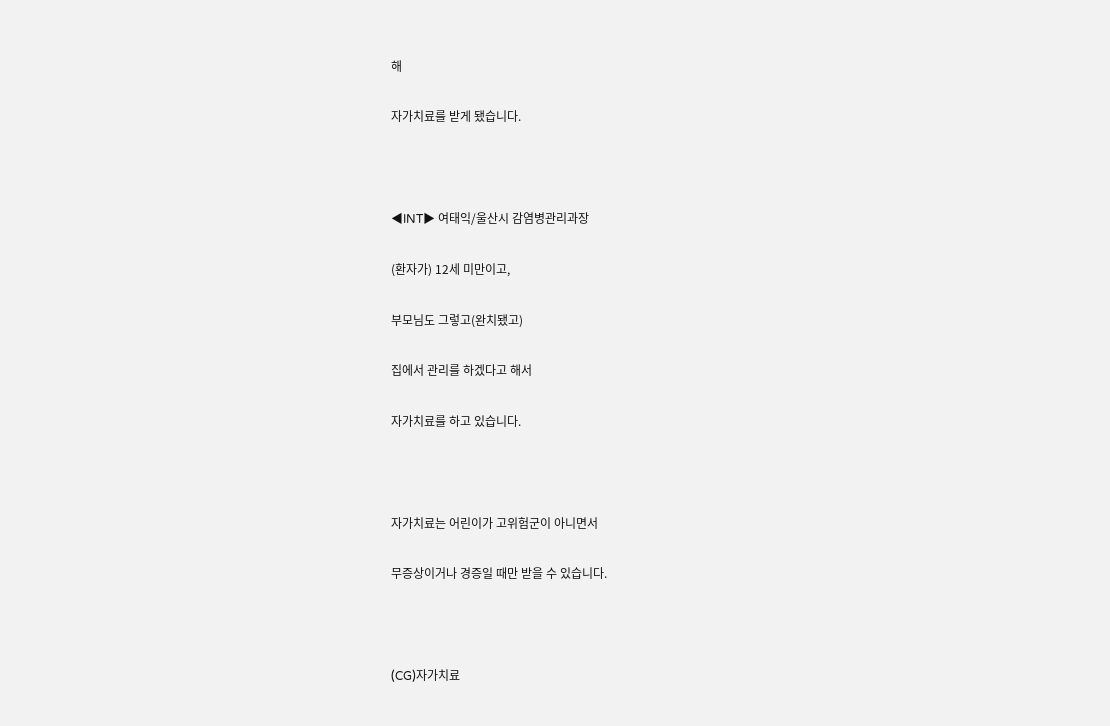해

자가치료를 받게 됐습니다.



◀INT▶ 여태익/울산시 감염병관리과장

(환자가) 12세 미만이고,

부모님도 그렇고(완치됐고)

집에서 관리를 하겠다고 해서

자가치료를 하고 있습니다.



자가치료는 어린이가 고위험군이 아니면서

무증상이거나 경증일 때만 받을 수 있습니다.



(CG)자가치료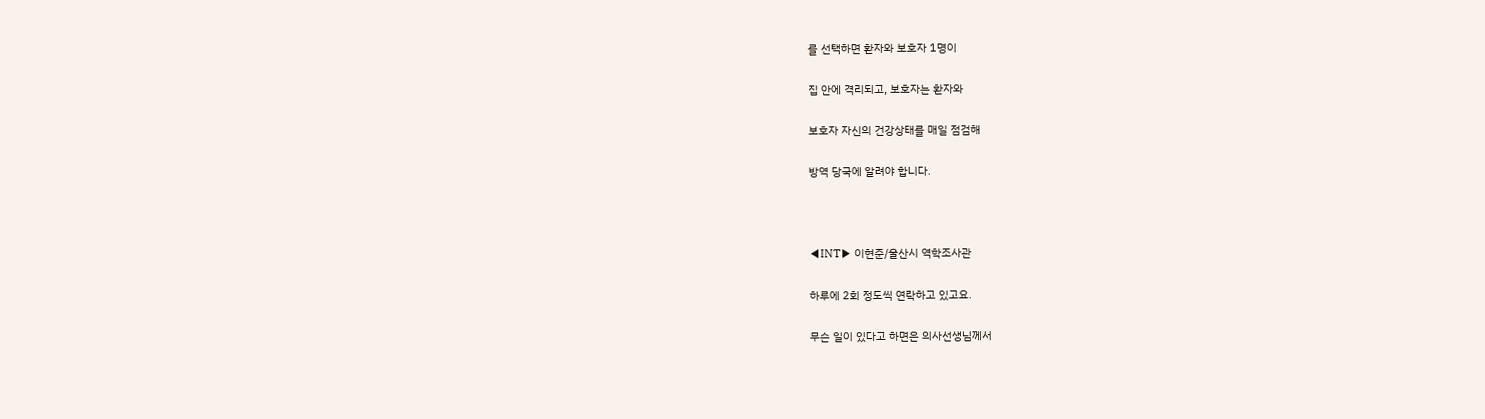를 선택하면 환자와 보호자 1명이

집 안에 격리되고, 보호자는 환자와

보호자 자신의 건강상태를 매일 점검해

방역 당국에 알려야 합니다.



◀INT▶ 이현준/울산시 역학조사관

하루에 2회 정도씩 연락하고 있고요.

무슨 일이 있다고 하면은 의사선생님께서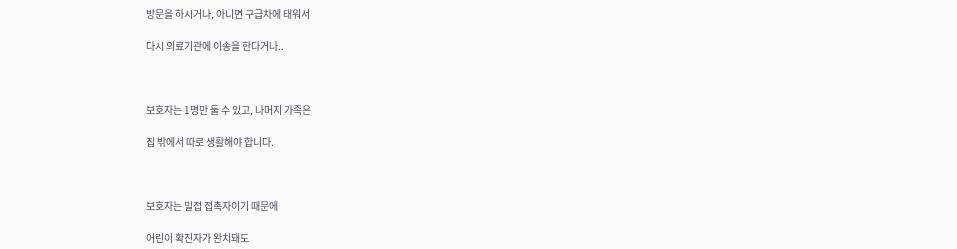방문을 하시거나, 아니면 구급차에 태워서

다시 의료기관에 이송을 한다거나..



보호자는 1명만 둘 수 있고, 나머지 가족은

집 밖에서 따로 생활해야 합니다.



보호자는 밀접 접촉자이기 때문에

어린이 확진자가 완치돼도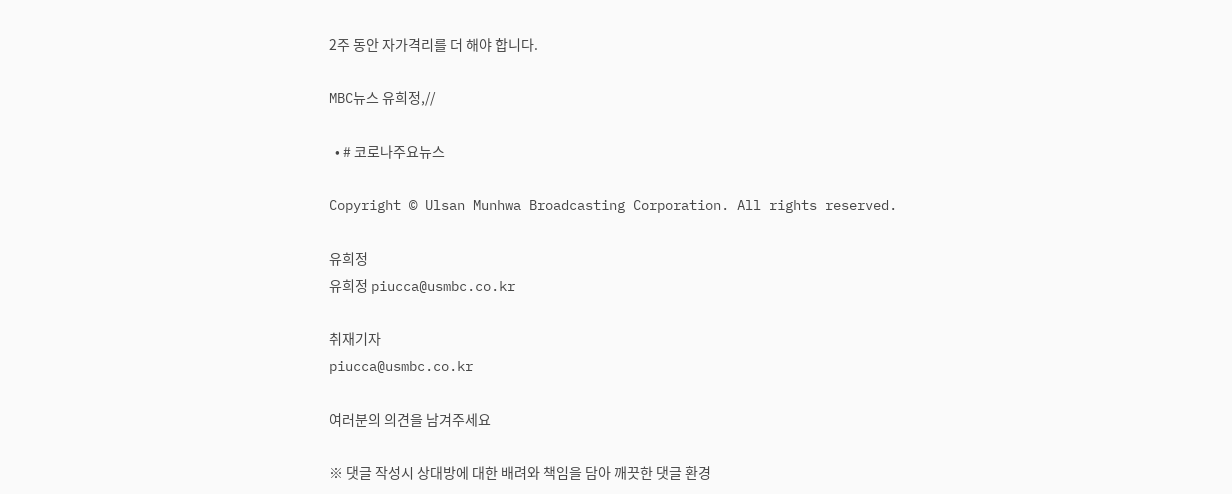2주 동안 자가격리를 더 해야 합니다.

MBC뉴스 유희정,//

  • # 코로나주요뉴스

Copyright © Ulsan Munhwa Broadcasting Corporation. All rights reserved.

유희정
유희정 piucca@usmbc.co.kr

취재기자
piucca@usmbc.co.kr

여러분의 의견을 남겨주세요

※ 댓글 작성시 상대방에 대한 배려와 책임을 담아 깨끗한 댓글 환경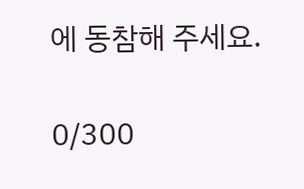에 동참해 주세요.

0/300